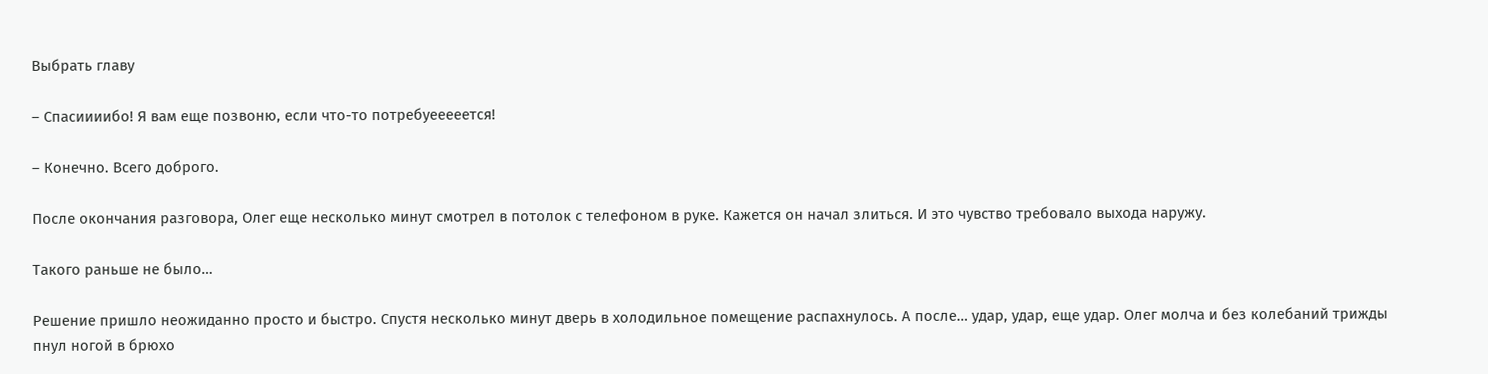Выбрать главу

– Спасиииибо! Я вам еще позвоню, если что-то потребуееееется!

– Конечно. Всего доброго.

После окончания разговора, Олег еще несколько минут смотрел в потолок с телефоном в руке. Кажется он начал злиться. И это чувство требовало выхода наружу.

Такого раньше не было…

Решение пришло неожиданно просто и быстро. Спустя несколько минут дверь в холодильное помещение распахнулось. А после… удар, удар, еще удар. Олег молча и без колебаний трижды пнул ногой в брюхо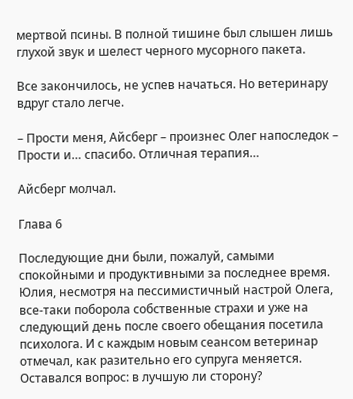мертвой псины. В полной тишине был слышен лишь глухой звук и шелест черного мусорного пакета.

Все закончилось, не успев начаться. Но ветеринару вдруг стало легче.

– Прости меня, Айсберг – произнес Олег напоследок – Прости и… спасибо. Отличная терапия…

Айсберг молчал.

Глава 6

Последующие дни были, пожалуй, самыми спокойными и продуктивными за последнее время. Юлия, несмотря на пессимистичный настрой Олега, все-таки поборола собственные страхи и уже на следующий день после своего обещания посетила психолога. И с каждым новым сеансом ветеринар отмечал, как разительно его супруга меняется. Оставался вопрос: в лучшую ли сторону?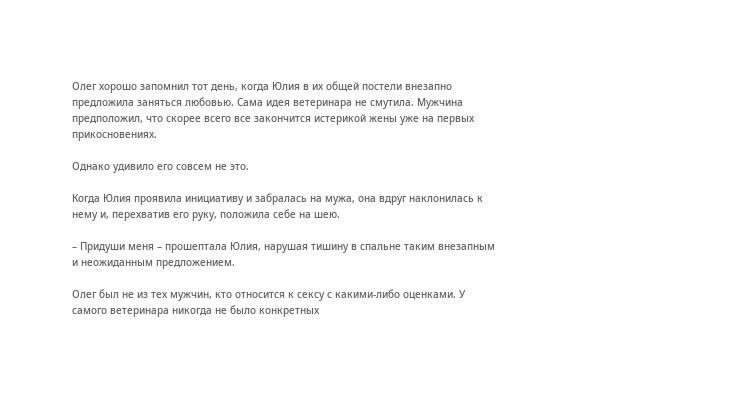Олег хорошо запомнил тот день, когда Юлия в их общей постели внезапно предложила заняться любовью. Сама идея ветеринара не смутила. Мужчина предположил, что скорее всего все закончится истерикой жены уже на первых прикосновениях.

Однако удивило его совсем не это.

Когда Юлия проявила инициативу и забралась на мужа, она вдруг наклонилась к нему и, перехватив его руку, положила себе на шею.

– Придуши меня – прошептала Юлия, нарушая тишину в спальне таким внезапным и неожиданным предложением.

Олег был не из тех мужчин, кто относится к сексу с какими-либо оценками. У самого ветеринара никогда не было конкретных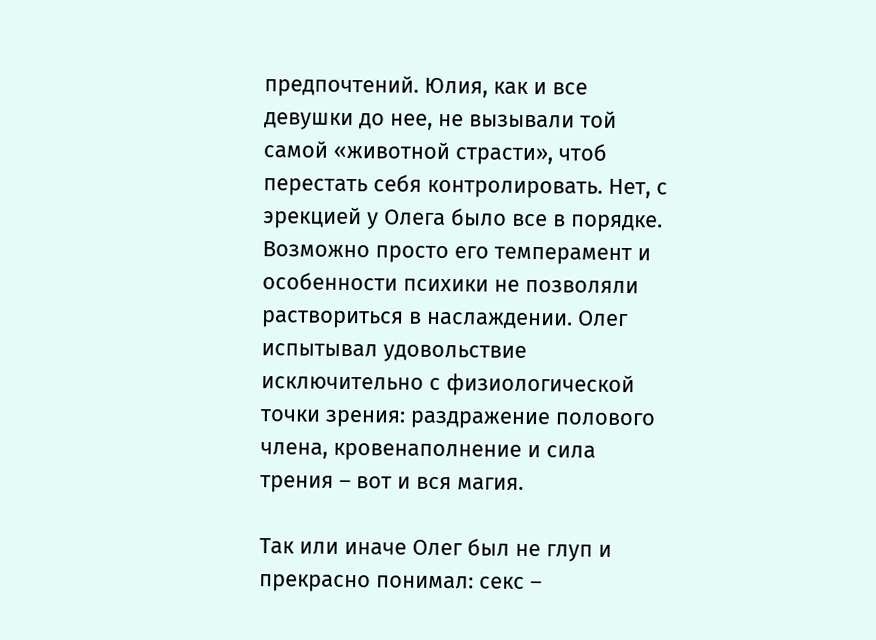предпочтений. Юлия, как и все девушки до нее, не вызывали той самой «животной страсти», чтоб перестать себя контролировать. Нет, с эрекцией у Олега было все в порядке. Возможно просто его темперамент и особенности психики не позволяли раствориться в наслаждении. Олег испытывал удовольствие исключительно с физиологической точки зрения: раздражение полового члена, кровенаполнение и сила трения – вот и вся магия.

Так или иначе Олег был не глуп и прекрасно понимал: секс –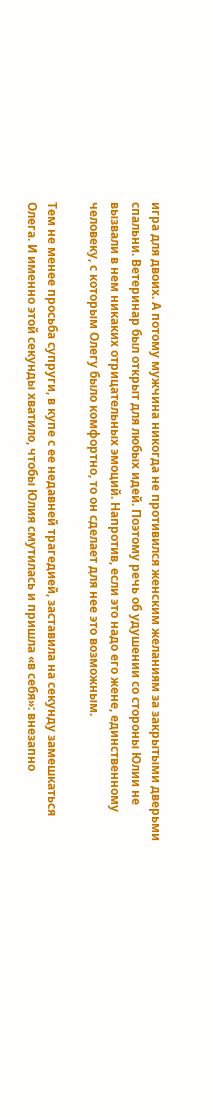игра для двоих. А потому мужчина никогда не противился женским желаниям за закрытыми дверьми спальни. Ветеринар был открыт для любых идей. Поэтому речь об удушении со стороны Юлии не вызвали в нем никаких отрицательных эмоций. Напротив, если это надо его жене, единственному человеку, с которым Олегу было комфортно, то он сделает для нее это возможным.

Тем не менее просьба супруги, в купе с ее недавней трагедией, заставила на секунду замешкаться Олега. И именно этой секунды хватило, чтобы Юлия смутилась и пришла «в себя»: внезапно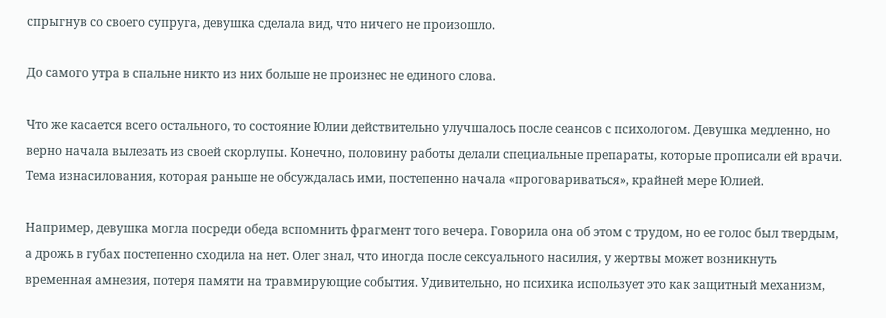спрыгнув со своего супруга, девушка сделала вид, что ничего не произошло.

До самого утра в спальне никто из них больше не произнес не единого слова.

Что же касается всего остального, то состояние Юлии действительно улучшалось после сеансов с психологом. Девушка медленно, но верно начала вылезать из своей скорлупы. Конечно, половину работы делали специальные препараты, которые прописали ей врачи. Тема изнасилования, которая раньше не обсуждалась ими, постепенно начала «проговариваться», крайней мере Юлией.

Например, девушка могла посреди обеда вспомнить фрагмент того вечера. Говорила она об этом с трудом, но ее голос был твердым, а дрожь в губах постепенно сходила на нет. Олег знал, что иногда после сексуального насилия, у жертвы может возникнуть временная амнезия, потеря памяти на травмирующие события. Удивительно, но психика использует это как защитный механизм,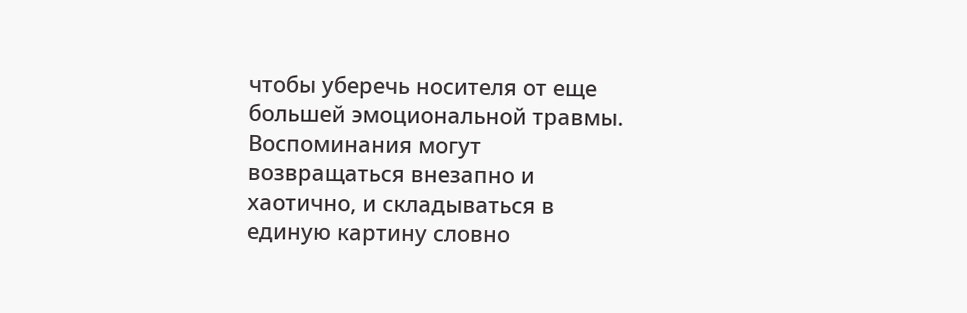чтобы уберечь носителя от еще большей эмоциональной травмы. Воспоминания могут возвращаться внезапно и хаотично, и складываться в единую картину словно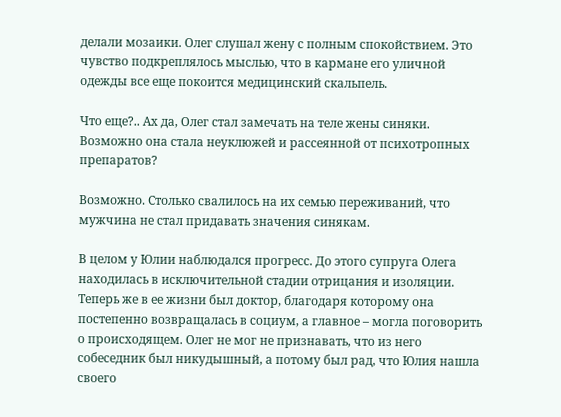делали мозаики. Олег слушал жену с полным спокойствием. Это чувство подкреплялось мыслью, что в кармане его уличной одежды все еще покоится медицинский скальпель.

Что еще?.. Ах да, Олег стал замечать на теле жены синяки. Возможно она стала неуклюжей и рассеянной от психотропных препаратов?

Возможно. Столько свалилось на их семью переживаний, что мужчина не стал придавать значения синякам.

В целом у Юлии наблюдался прогресс. До этого супруга Олега находилась в исключительной стадии отрицания и изоляции. Теперь же в ее жизни был доктор, благодаря которому она постепенно возвращалась в социум, а главное – могла поговорить о происходящем. Олег не мог не признавать, что из него собеседник был никудышный, а потому был рад, что Юлия нашла своего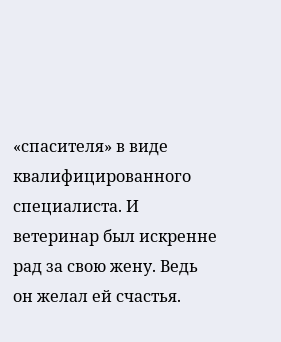«спасителя» в виде квалифицированного специалиста. И ветеринар был искренне рад за свою жену. Ведь он желал ей счастья.